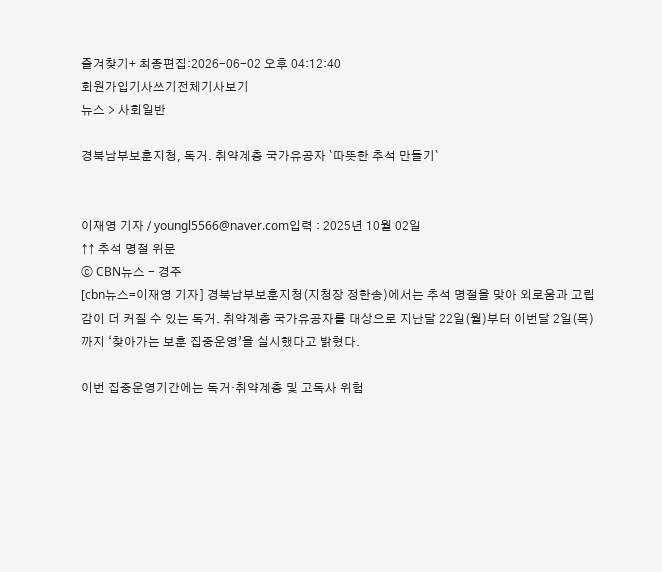즐겨찾기+ 최종편집:2026-06-02 오후 04:12:40
회원가입기사쓰기전체기사보기
뉴스 > 사회일반

경북남부보훈지청, 독거. 취약계층 국가유공자 `따뜻한 추석 만들기`


이재영 기자 / youngl5566@naver.com입력 : 2025년 10월 02일
↑↑ 추석 명절 위문
ⓒ CBN뉴스 - 경주
[cbn뉴스=이재영 기자] 경북남부보훈지청(지청장 정한송)에서는 추석 명절을 맞아 외로움과 고립감이 더 커질 수 있는 독거. 취약계층 국가유공자를 대상으로 지난달 22일(월)부터 이번달 2일(목)까지 ‘찾아가는 보훈 집중운영’을 실시했다고 밝혔다.

이번 집중운영기간에는 독거·취약계층 및 고독사 위험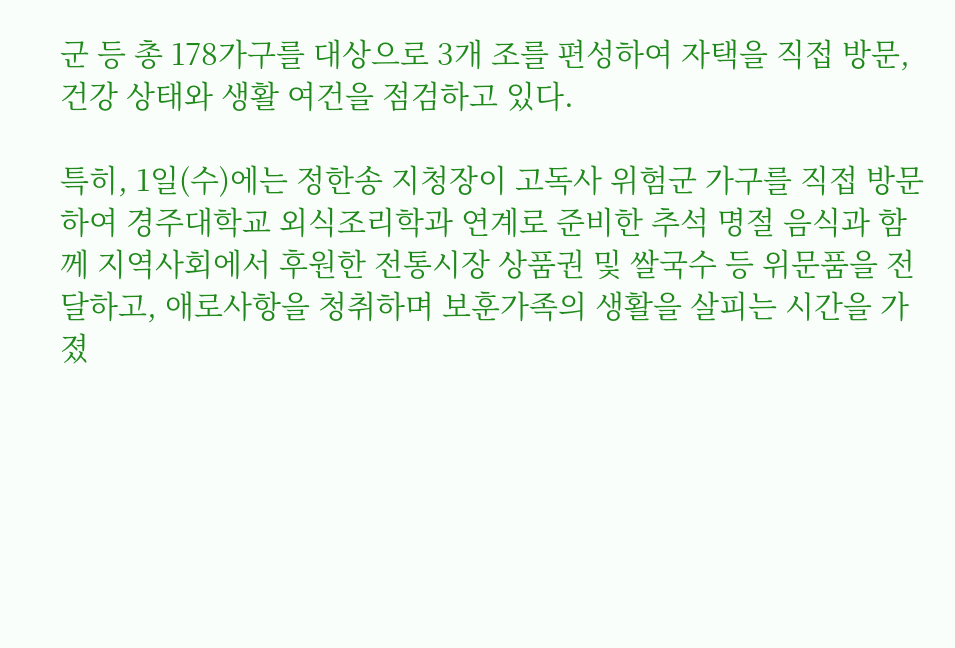군 등 총 178가구를 대상으로 3개 조를 편성하여 자택을 직접 방문, 건강 상태와 생활 여건을 점검하고 있다.

특히, 1일(수)에는 정한송 지청장이 고독사 위험군 가구를 직접 방문하여 경주대학교 외식조리학과 연계로 준비한 추석 명절 음식과 함께 지역사회에서 후원한 전통시장 상품권 및 쌀국수 등 위문품을 전달하고, 애로사항을 청취하며 보훈가족의 생활을 살피는 시간을 가졌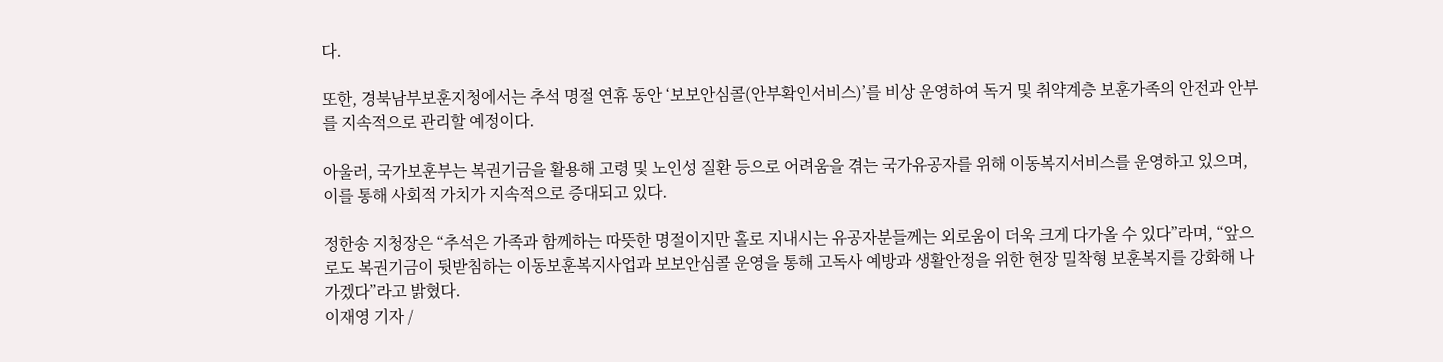다.

또한, 경북남부보훈지청에서는 추석 명절 연휴 동안 ‘보보안심콜(안부확인서비스)’를 비상 운영하여 독거 및 취약계층 보훈가족의 안전과 안부를 지속적으로 관리할 예정이다.

아울러, 국가보훈부는 복권기금을 활용해 고령 및 노인성 질환 등으로 어려움을 겪는 국가유공자를 위해 이동복지서비스를 운영하고 있으며, 이를 통해 사회적 가치가 지속적으로 증대되고 있다.

정한송 지청장은 “추석은 가족과 함께하는 따뜻한 명절이지만 홀로 지내시는 유공자분들께는 외로움이 더욱 크게 다가올 수 있다”라며, “앞으로도 복권기금이 뒷받침하는 이동보훈복지사업과 보보안심콜 운영을 통해 고독사 예방과 생활안정을 위한 현장 밀착형 보훈복지를 강화해 나가겠다”라고 밝혔다.
이재영 기자 /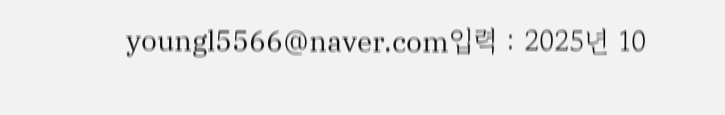youngl5566@naver.com입력 : 2025년 10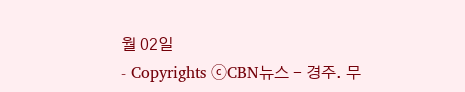월 02일
- Copyrights ⓒCBN뉴스 - 경주. 무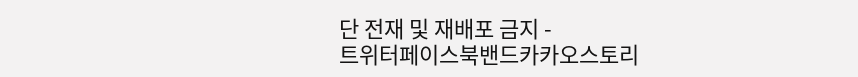단 전재 및 재배포 금지 -
트위터페이스북밴드카카오스토리